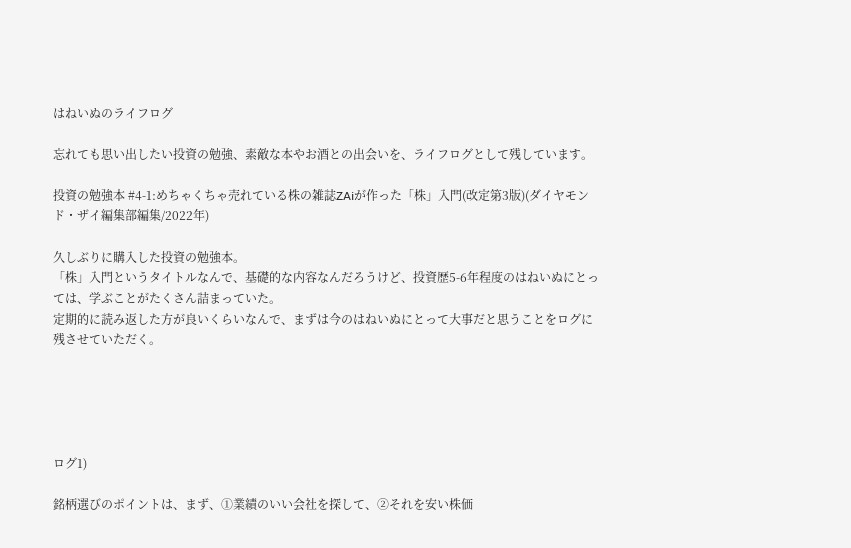はねいぬのライフログ

忘れても思い出したい投資の勉強、素敵な本やお酒との出会いを、ライフログとして残しています。

投資の勉強本 #4-1:めちゃくちゃ売れている株の雑誌ZAiが作った「株」入門(改定第3版)(ダイヤモンド・ザイ編集部編集/2022年)

久しぶりに購入した投資の勉強本。
「株」入門というタイトルなんで、基礎的な内容なんだろうけど、投資歴5-6年程度のはねいぬにとっては、学ぶことがたくさん詰まっていた。
定期的に読み返した方が良いくらいなんで、まずは今のはねいぬにとって大事だと思うことをログに残させていただく。





ログ1)

銘柄選びのポイントは、まず、①業績のいい会社を探して、②それを安い株価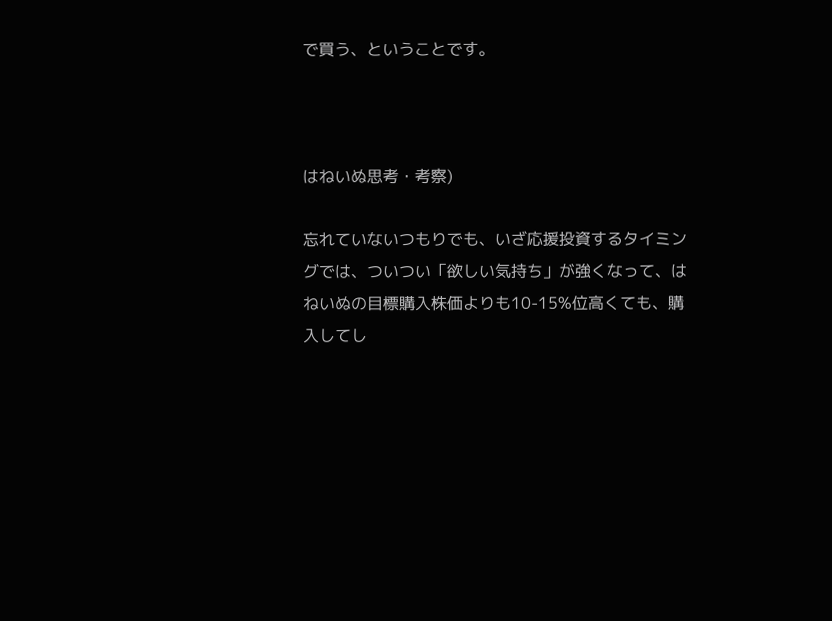で買う、ということです。



はねいぬ思考・考察)

忘れていないつもりでも、いざ応援投資するタイミングでは、ついつい「欲しい気持ち」が強くなって、はねいぬの目標購入株価よりも10-15%位高くても、購入してし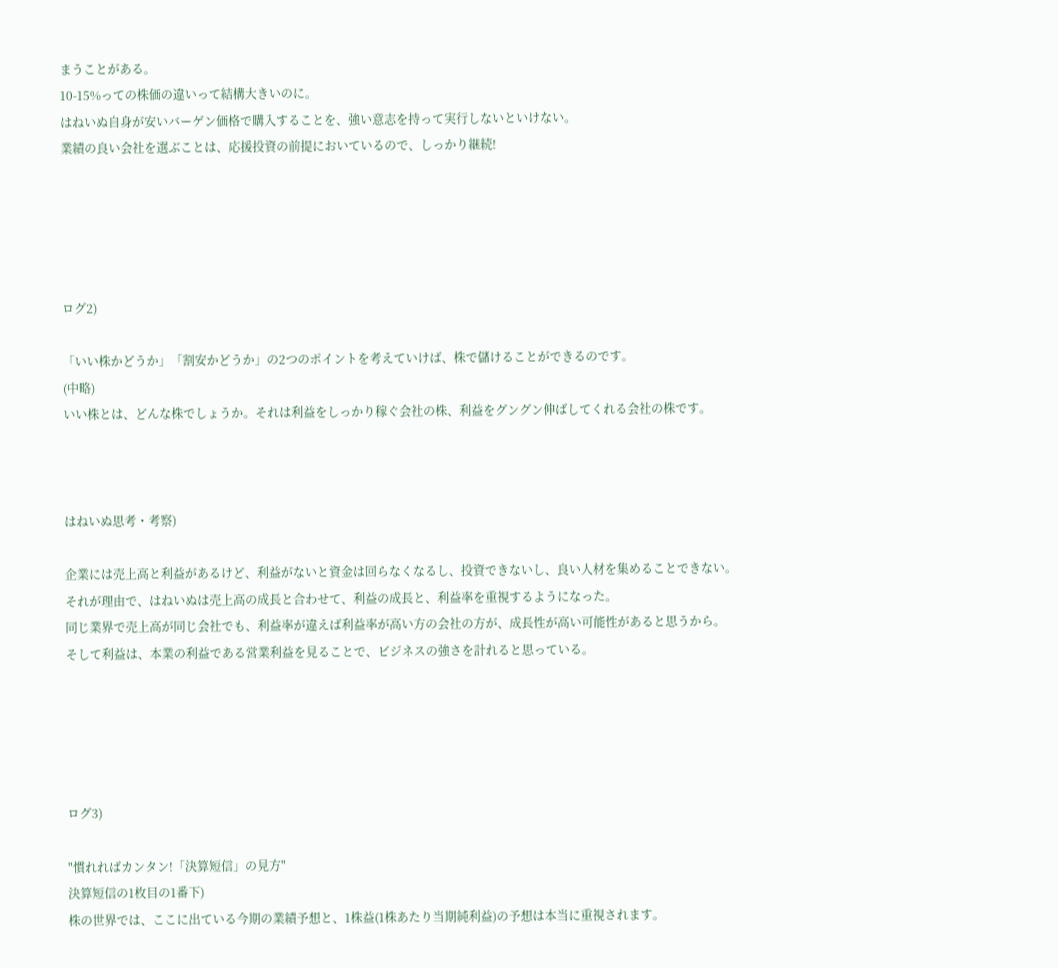まうことがある。
10-15%っての株価の違いって結構大きいのに。
はねいぬ自身が安いバーゲン価格で購入することを、強い意志を持って実行しないといけない。
業績の良い会社を選ぶことは、応援投資の前提においているので、しっかり継続!





ログ2)

「いい株かどうか」「割安かどうか」の2つのポイントを考えていけば、株で儲けることができるのです。
(中略)
いい株とは、どんな株でしょうか。それは利益をしっかり稼ぐ会社の株、利益をグングン伸ばしてくれる会社の株です。



はねいぬ思考・考察)

企業には売上高と利益があるけど、利益がないと資金は回らなくなるし、投資できないし、良い人材を集めることできない。
それが理由で、はねいぬは売上高の成長と合わせて、利益の成長と、利益率を重視するようになった。
同じ業界で売上高が同じ会社でも、利益率が違えば利益率が高い方の会社の方が、成長性が高い可能性があると思うから。
そして利益は、本業の利益である営業利益を見ることで、ビジネスの強さを計れると思っている。





ログ3)

"慣れればカンタン!「決算短信」の見方"
決算短信の1枚目の1番下)
株の世界では、ここに出ている今期の業績予想と、1株益(1株あたり当期純利益)の予想は本当に重視されます。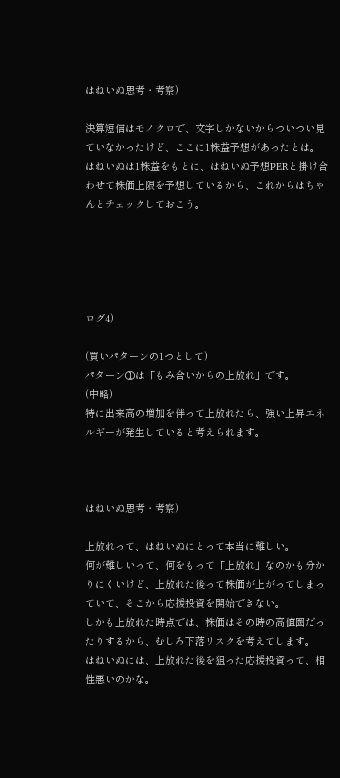はねいぬ思考・考察)

決算短信はモノクロで、文字しかないからついつい見ていなかったけど、ここに1株益予想があったとは。
はねいぬは1株益をもとに、はねいぬ予想PERと掛け合わせて株価上限を予想しているから、これからはちゃんとチェックしておこう。





ログ4)

(買いパターンの1つとして)
パターン①は「もみ合いからの上放れ」です。
(中略)
特に出来高の増加を伴って上放れたら、強い上昇エネルギーが発生していると考えられます。



はねいぬ思考・考察)

上放れって、はねいぬにとって本当に難しい。
何が難しいって、何をもって「上放れ」なのかも分かりにくいけど、上放れた後って株価が上がってしまっていて、そこから応援投資を開始できない。
しかも上放れた時点では、株価はその時の高値圏だったりするから、むしろ下落リスクを考えてします。
はねいぬには、上放れた後を狙った応援投資って、相性悪いのかな。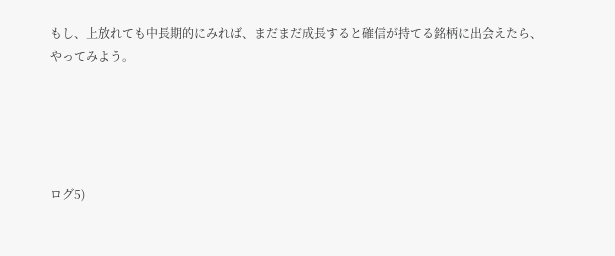もし、上放れても中長期的にみれば、まだまだ成長すると確信が持てる銘柄に出会えたら、やってみよう。





ログ5)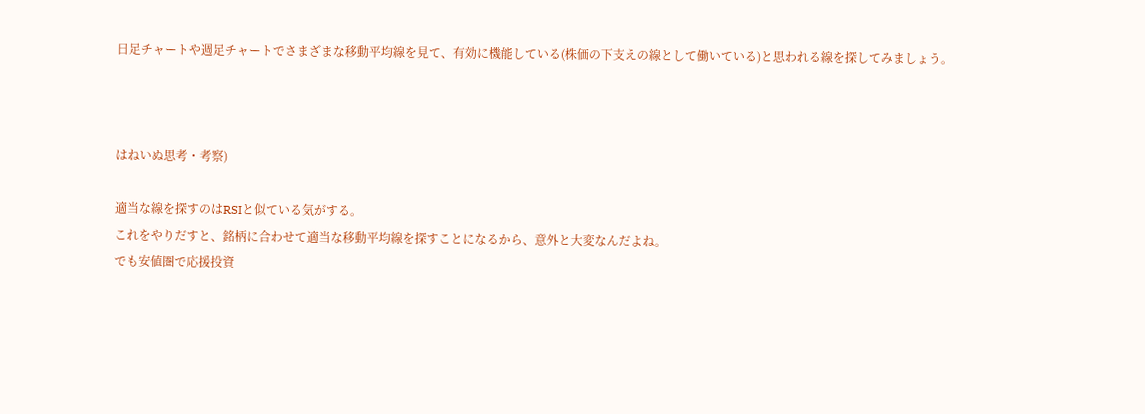日足チャートや週足チャートでさまざまな移動平均線を見て、有効に機能している(株価の下支えの線として働いている)と思われる線を探してみましょう。



はねいぬ思考・考察)

適当な線を探すのはRSIと似ている気がする。
これをやりだすと、銘柄に合わせて適当な移動平均線を探すことになるから、意外と大変なんだよね。
でも安値圏で応援投資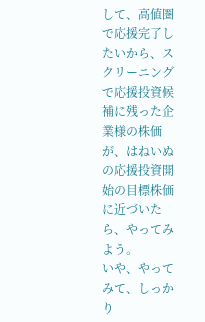して、高値圏で応援完了したいから、スクリーニングで応援投資候補に残った企業様の株価が、はねいぬの応援投資開始の目標株価に近づいたら、やってみよう。
いや、やってみて、しっかり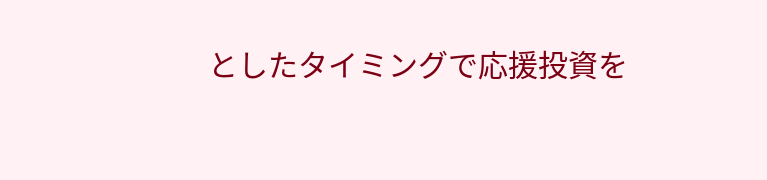としたタイミングで応援投資を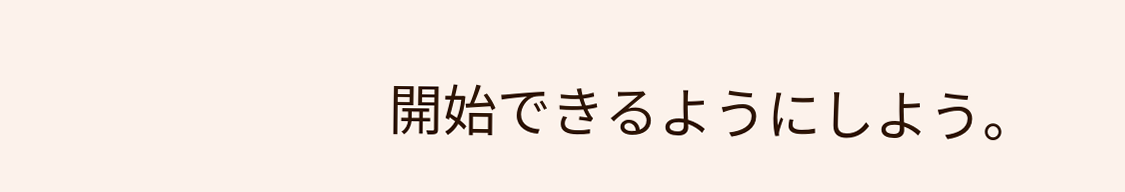開始できるようにしよう。